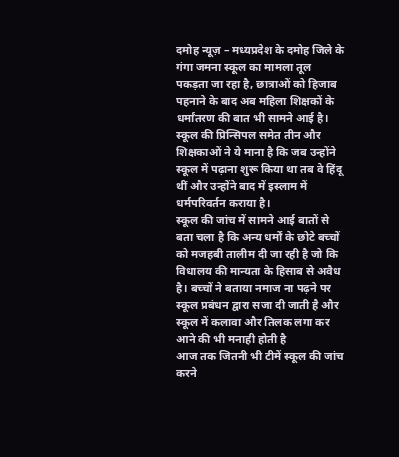दमोह न्यूज़ – मध्यप्रदेश के दमोह जिले के गंगा जमना स्कूल का मामला तूल पकड़ता जा रहा है, छात्राओं को हिजाब पहनाने के बाद अब महिला शिक्षकों के धर्मांतरण की बात भी सामने आई है। स्कूल की प्रिन्सिपल समेत तीन और शिक्षकाओं ने ये माना है कि जब उन्होंने स्कूल में पढ़ाना शुरू किया था तब वे हिंदू थीं और उन्होंने बाद में इस्लाम में धर्मपरिवर्तन कराया है।
स्कूल की जांच में सामने आई बातों से बता चला है कि अन्य धर्मों के छोटे बच्चों को मजहबी तालीम दी जा रही है जो कि विधालय की मान्यता के हिसाब से अवैध है। बच्चों ने बताया नमाज ना पढ़ने पर स्कूल प्रबंधन द्वारा सजा दी जाती है और स्कूल में कलावा और तिलक लगा कर आने की भी मनाही होती है
आज तक जितनी भी टीमें स्कूल की जांच करने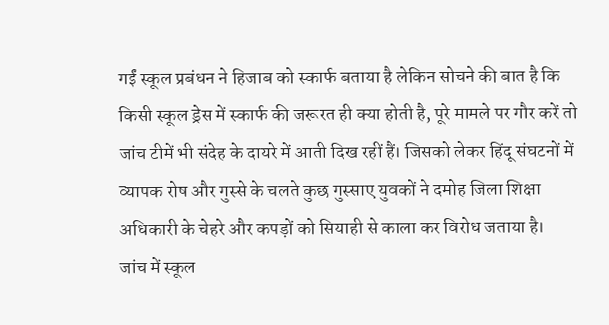गईं स्कूल प्रबंधन ने हिजाब को स्कार्फ बताया है लेकिन सोचने की बात है कि किसी स्कूल ड्रेस में स्कार्फ की जरूरत ही क्या होती है, पूरे मामले पर गौर करें तो जांच टीमें भी संदेह के दायरे में आती दिख रहीं हैं। जिसको लेकर हिंदू संघटनों में व्यापक रोष और गुस्से के चलते कुछ गुस्साए युवकों ने दमोह जिला शिक्षा अधिकारी के चेहरे और कपड़ों को सियाही से काला कर विरोध जताया है।
जांच में स्कूल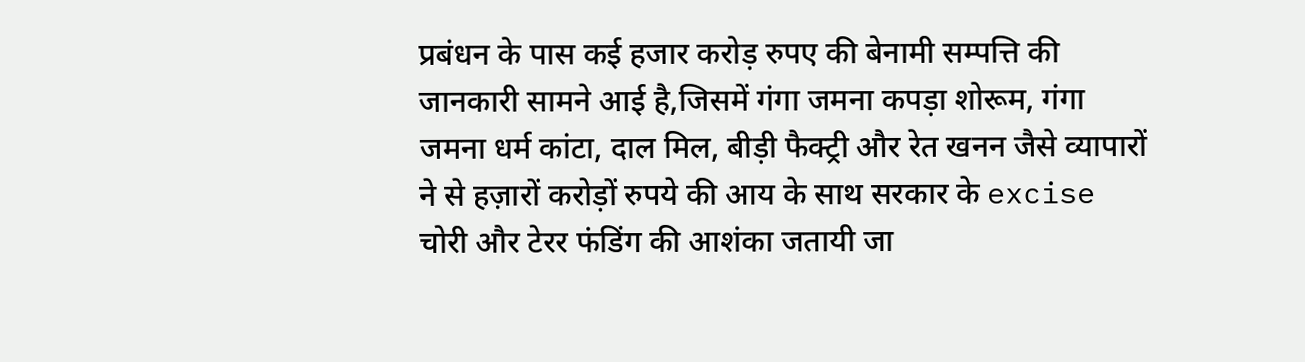प्रबंधन के पास कई हजार करोड़ रुपए की बेनामी सम्पत्ति की जानकारी सामने आई है,जिसमें गंगा जमना कपड़ा शोरूम, गंगा जमना धर्म कांटा, दाल मिल, बीड़ी फैक्ट्री और रेत खनन जैसे व्यापारों ने से हज़ारों करोड़ों रुपये की आय के साथ सरकार के excise चोरी और टेरर फंडिंग की आशंका जतायी जा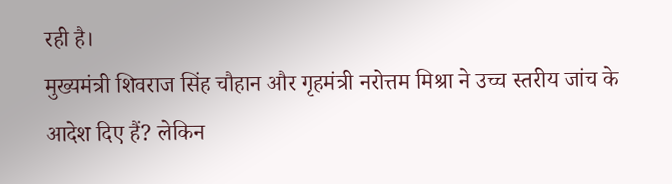रही है।
मुख्यमंत्री शिवराज सिंह चौहान और गृहमंत्री नरोत्तम मिश्रा ने उच्च स्तरीय जांच के आदेश दिए हैं? लेकिन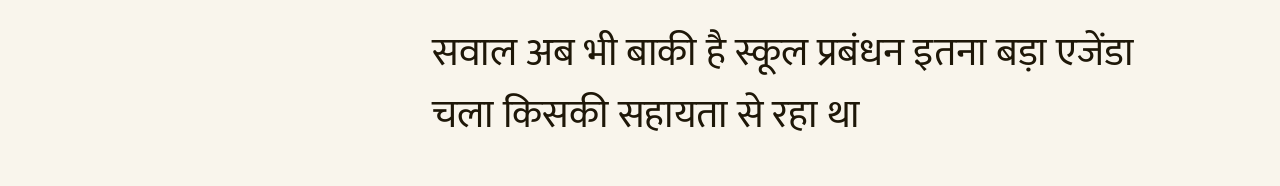सवाल अब भी बाकी है स्कूल प्रबंधन इतना बड़ा एजेंडा चला किसकी सहायता से रहा था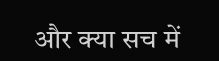और क्या सच में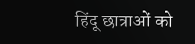हिंदू छात्राओं को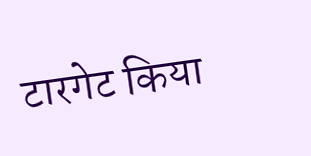टारगेट किया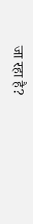जा रहा है?